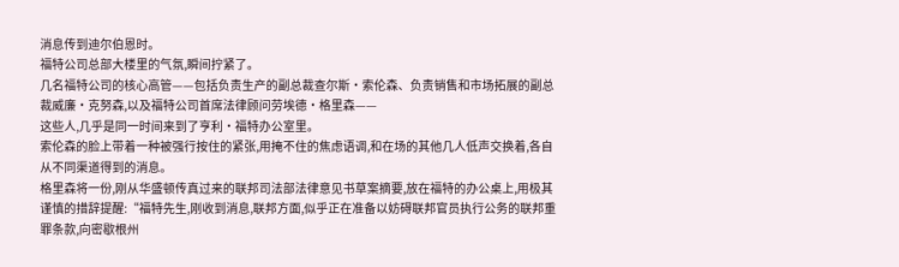消息传到迪尔伯恩时。
福特公司总部大楼里的气氛,瞬间拧紧了。
几名福特公司的核心高管——包括负责生产的副总裁查尔斯·索伦森、负责销售和市场拓展的副总裁威廉·克努森,以及福特公司首席法律顾问劳埃德·格里森——
这些人,几乎是同一时间来到了亨利·福特办公室里。
索伦森的脸上带着一种被强行按住的紧张,用掩不住的焦虑语调,和在场的其他几人低声交换着,各自从不同渠道得到的消息。
格里森将一份,刚从华盛顿传真过来的联邦司法部法律意见书草案摘要,放在福特的办公桌上,用极其谨慎的措辞提醒:“福特先生,刚收到消息,联邦方面,似乎正在准备以妨碍联邦官员执行公务的联邦重罪条款,向密歇根州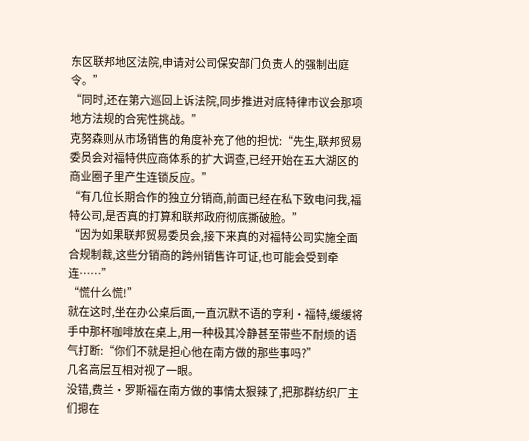东区联邦地区法院,申请对公司保安部门负责人的强制出庭令。”
“同时,还在第六巡回上诉法院,同步推进对底特律市议会那项地方法规的合宪性挑战。”
克努森则从市场销售的角度补充了他的担忧:“先生,联邦贸易委员会对福特供应商体系的扩大调查,已经开始在五大湖区的商业圈子里产生连锁反应。”
“有几位长期合作的独立分销商,前面已经在私下致电问我,福特公司,是否真的打算和联邦政府彻底撕破脸。”
“因为如果联邦贸易委员会,接下来真的对福特公司实施全面合规制裁,这些分销商的跨州销售许可证,也可能会受到牵连……”
“慌什么慌!”
就在这时,坐在办公桌后面,一直沉默不语的亨利·福特,缓缓将手中那杯咖啡放在桌上,用一种极其冷静甚至带些不耐烦的语气打断:“你们不就是担心他在南方做的那些事吗?”
几名高层互相对视了一眼。
没错,费兰·罗斯福在南方做的事情太狠辣了,把那群纺织厂主们摁在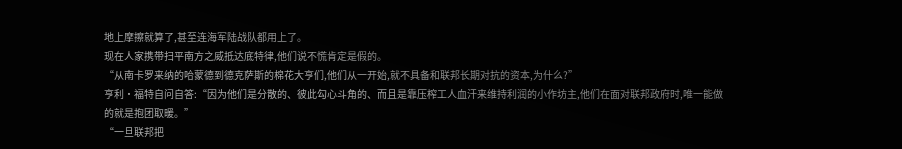地上摩擦就算了,甚至连海军陆战队都用上了。
现在人家携带扫平南方之威抵达底特律,他们说不慌肯定是假的。
“从南卡罗来纳的哈蒙德到德克萨斯的棉花大亨们,他们从一开始,就不具备和联邦长期对抗的资本,为什么?”
亨利·福特自问自答:“因为他们是分散的、彼此勾心斗角的、而且是靠压榨工人血汗来维持利润的小作坊主,他们在面对联邦政府时,唯一能做的就是抱团取暖。”
“一旦联邦把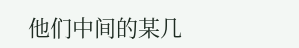他们中间的某几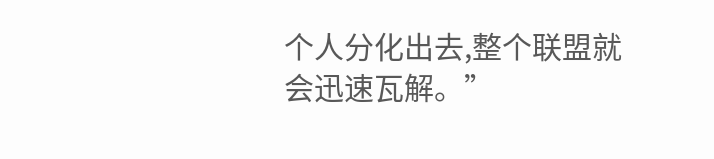个人分化出去,整个联盟就会迅速瓦解。”